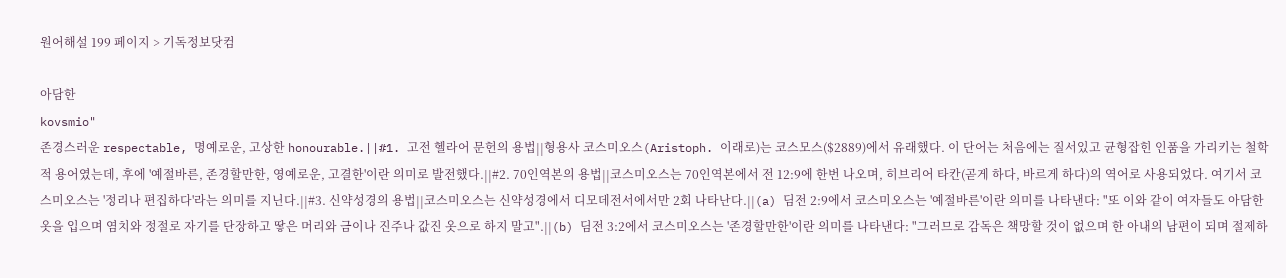원어해설 199 페이지 > 기독정보닷컴

아담한
kovsmio"
존경스러운 respectable, 명예로운, 고상한 honourable.||#1. 고전 헬라어 문헌의 용법||형용사 코스미오스(Aristoph. 이래로)는 코스모스($2889)에서 유래했다. 이 단어는 처음에는 질서있고 균형잡힌 인품을 가리키는 철학적 용어였는데, 후에 '예절바른, 존경할만한, 영예로운, 고결한'이란 의미로 발전했다.||#2. 70인역본의 용법||코스미오스는 70인역본에서 전 12:9에 한번 나오며, 히브리어 타칸(곧게 하다, 바르게 하다)의 역어로 사용되었다. 여기서 코스미오스는 '정리나 편집하다'라는 의미를 지닌다.||#3. 신약성경의 용법||코스미오스는 신약성경에서 디모데전서에서만 2회 나타난다.||(a) 딤전 2:9에서 코스미오스는 '예절바른'이란 의미를 나타낸다: "또 이와 같이 여자들도 아담한 옷을 입으며 염치와 정절로 자기를 단장하고 땋은 머리와 금이나 진주나 값진 옷으로 하지 말고".||(b) 딤전 3:2에서 코스미오스는 '존경할만한'이란 의미를 나타낸다: "그러므로 감독은 책망할 것이 없으며 한 아내의 남편이 되며 절제하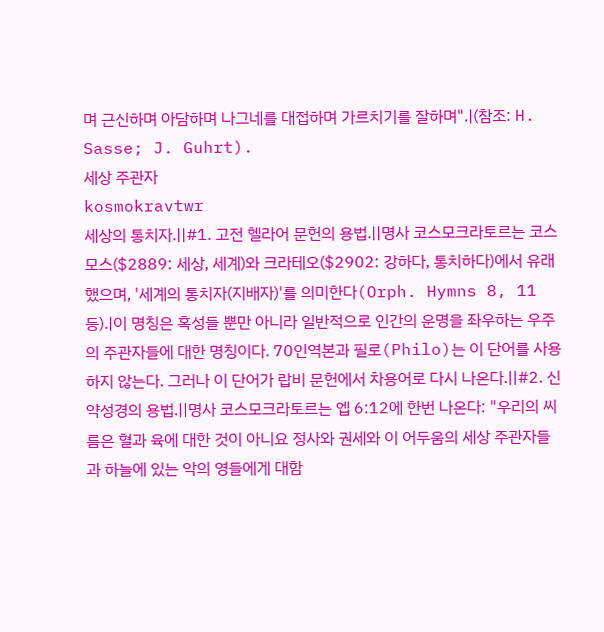며 근신하며 아담하며 나그네를 대접하며 가르치기를 잘하며".|(참조: H. Sasse; J. Guhrt).
세상 주관자
kosmokravtwr
세상의 통치자.||#1. 고전 헬라어 문헌의 용법.||명사 코스모크라토르는 코스모스($2889: 세상, 세계)와 크라테오($2902: 강하다, 통치하다)에서 유래했으며, '세계의 통치자(지배자)'를 의미한다(Orph. Hymns 8, 11 등).|이 명칭은 혹성들 뿐만 아니라 일반적으로 인간의 운명을 좌우하는 우주의 주관자들에 대한 명칭이다. 70인역본과 필로(Philo)는 이 단어를 사용하지 않는다. 그러나 이 단어가 랍비 문헌에서 차용어로 다시 나온다.||#2. 신약성경의 용법.||명사 코스모크라토르는 엡 6:12에 한번 나온다: "우리의 씨름은 혈과 육에 대한 것이 아니요 정사와 권세와 이 어두움의 세상 주관자들과 하늘에 있는 악의 영들에게 대함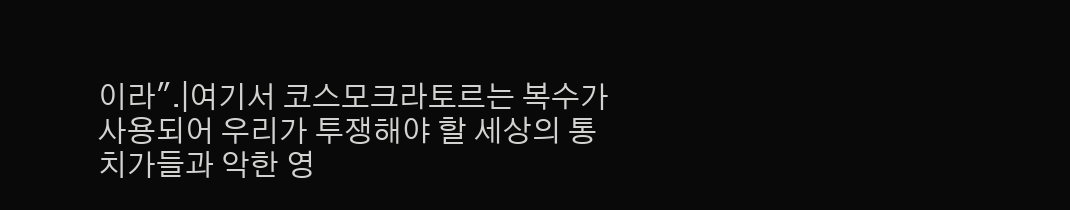이라".|여기서 코스모크라토르는 복수가 사용되어 우리가 투쟁해야 할 세상의 통치가들과 악한 영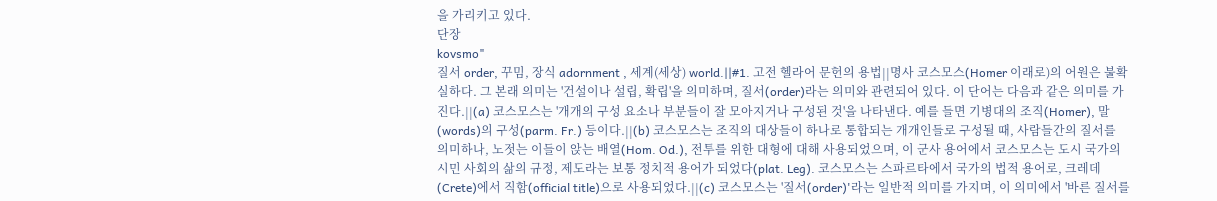을 가리키고 있다.
단장
kovsmo"
질서 order, 꾸밈, 장식 adornment , 세계(세상) world.||#1. 고전 헬라어 문헌의 용법||명사 코스모스(Homer 이래로)의 어원은 불확실하다. 그 본래 의미는 '건설이나 설립, 확립'을 의미하며, 질서(order)라는 의미와 관련되어 있다. 이 단어는 다음과 같은 의미를 가진다.||(a) 코스모스는 '개개의 구성 요소나 부분들이 잘 모아지거나 구성된 것'을 나타낸다. 예를 들면 기병대의 조직(Homer), 말(words)의 구성(parm. Fr.) 등이다.||(b) 코스모스는 조직의 대상들이 하나로 통합되는 개개인들로 구성될 때, 사람들간의 질서를 의미하나, 노젓는 이들이 앉는 배열(Hom. Od.), 전투를 위한 대형에 대해 사용되었으며, 이 군사 용어에서 코스모스는 도시 국가의 시민 사회의 삶의 규정, 제도라는 보통 정치적 용어가 되었다(plat. Leg). 코스모스는 스파르타에서 국가의 법적 용어로, 크레데(Crete)에서 직함(official title)으로 사용되었다.||(c) 코스모스는 '질서(order)'라는 일반적 의미를 가지며, 이 의미에서 '바른 질서를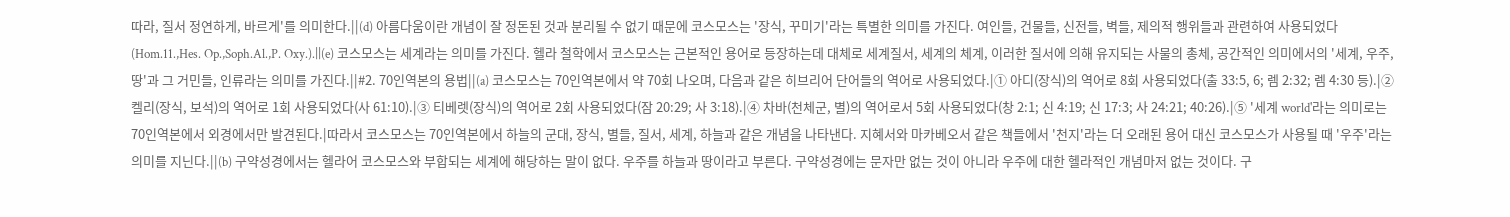따라, 질서 정연하게, 바르게'를 의미한다.||(d) 아름다움이란 개념이 잘 정돈된 것과 분리될 수 없기 때문에 코스모스는 '장식, 꾸미기'라는 특별한 의미를 가진다. 여인들, 건물들, 신전들, 벽들, 제의적 행위들과 관련하여 사용되었다(Hom.11.,Hes. Op.,Soph.Al.,P. Oxy.).||(e) 코스모스는 세계라는 의미를 가진다. 헬라 철학에서 코스모스는 근본적인 용어로 등장하는데 대체로 세계질서, 세계의 체계, 이러한 질서에 의해 유지되는 사물의 총체, 공간적인 의미에서의 '세계, 우주, 땅'과 그 거민들, 인류라는 의미를 가진다.||#2. 70인역본의 용법||(a) 코스모스는 70인역본에서 약 70회 나오며, 다음과 같은 히브리어 단어들의 역어로 사용되었다.|① 아디(장식)의 역어로 8회 사용되었다(출 33:5, 6; 렘 2:32; 렘 4:30 등).|② 켈리(장식, 보석)의 역어로 1회 사용되었다(사 61:10).|③ 티베렛(장식)의 역어로 2회 사용되었다(잠 20:29; 사 3:18).|④ 차바(천체군, 별)의 역어로서 5회 사용되었다(창 2:1; 신 4:19; 신 17:3; 사 24:21; 40:26).|⑤ '세계 world'라는 의미로는 70인역본에서 외경에서만 발견된다.|따라서 코스모스는 70인역본에서 하늘의 군대, 장식, 별들, 질서, 세계, 하늘과 같은 개념을 나타낸다. 지혜서와 마카베오서 같은 책들에서 '천지'라는 더 오래된 용어 대신 코스모스가 사용될 때 '우주'라는 의미를 지닌다.||(b) 구약성경에서는 헬라어 코스모스와 부합되는 세계에 해당하는 말이 없다. 우주를 하늘과 땅이라고 부른다. 구약성경에는 문자만 없는 것이 아니라 우주에 대한 헬라적인 개념마저 없는 것이다. 구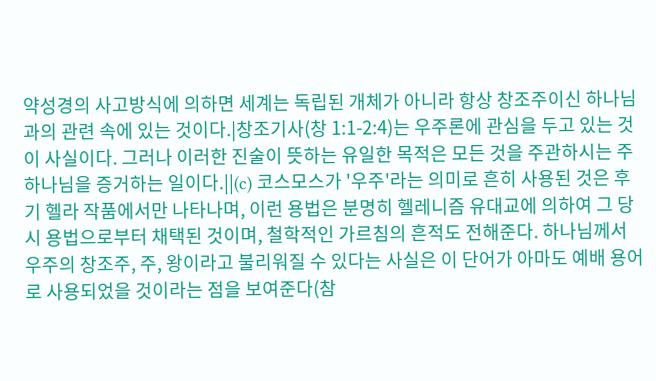약성경의 사고방식에 의하면 세계는 독립된 개체가 아니라 항상 창조주이신 하나님과의 관련 속에 있는 것이다.|창조기사(창 1:1-2:4)는 우주론에 관심을 두고 있는 것이 사실이다. 그러나 이러한 진술이 뜻하는 유일한 목적은 모든 것을 주관하시는 주 하나님을 증거하는 일이다.||(c) 코스모스가 '우주'라는 의미로 흔히 사용된 것은 후기 헬라 작품에서만 나타나며, 이런 용법은 분명히 헬레니즘 유대교에 의하여 그 당시 용법으로부터 채택된 것이며, 철학적인 가르침의 흔적도 전해준다. 하나님께서 우주의 창조주, 주, 왕이라고 불리워질 수 있다는 사실은 이 단어가 아마도 예배 용어로 사용되었을 것이라는 점을 보여준다(참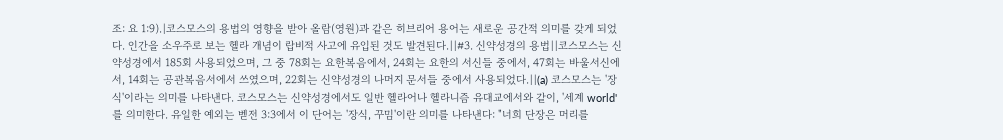조: 요 1:9).|코스모스의 용법의 영향을 받아 올람(영원)과 같은 히브리어 용어는 새로운 공간적 의미를 갖게 되었다. 인간을 소우주로 보는 헬라 개념이 랍비적 사고에 유입된 것도 발견된다.||#3. 신약성경의 용법||코스모스는 신약성경에서 185회 사용되었으며, 그 중 78회는 요한복음에서, 24회는 요한의 서신들 중에서, 47회는 바울서신에서, 14회는 공관복음서에서 쓰였으며, 22회는 신약성경의 나머지 문서들 중에서 사용되었다.||(a) 코스모스는 '장식'이라는 의미를 나타낸다. 코스모스는 신약성경에서도 일반 헬라어나 헬라니즘 유대교에서와 같이, '세계 world'를 의미한다. 유일한 예외는 벧전 3:3에서 이 단어는 '장식, 꾸밈'이란 의미를 나타낸다: "너희 단장은 머리를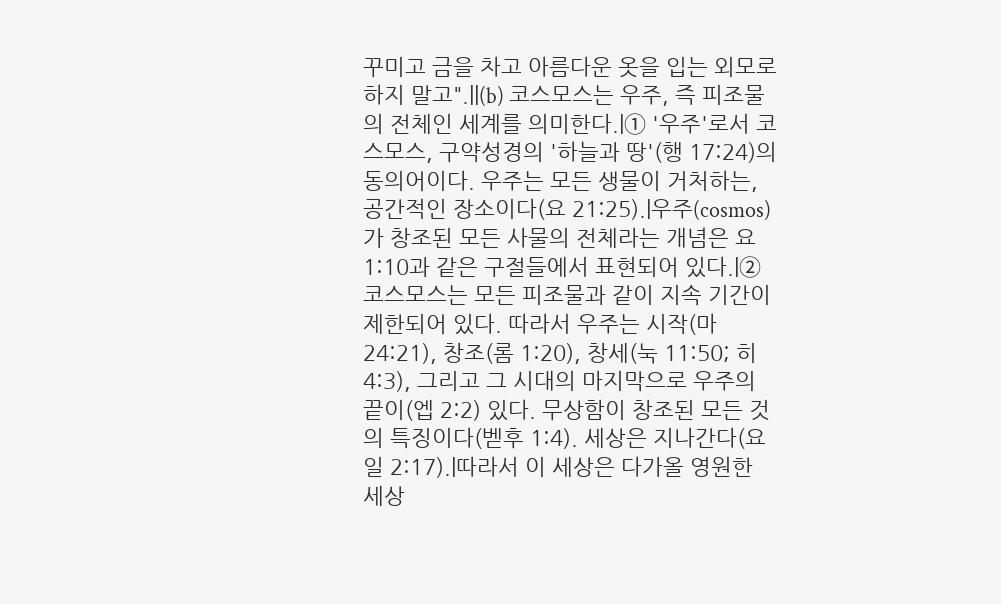꾸미고 금을 차고 아름다운 옷을 입는 외모로 하지 말고".||(b) 코스모스는 우주, 즉 피조물의 전체인 세계를 의미한다.|① '우주'로서 코스모스, 구약성경의 '하늘과 땅'(행 17:24)의 동의어이다. 우주는 모든 생물이 거처하는, 공간적인 장소이다(요 21:25).|우주(cosmos)가 창조된 모든 사물의 전체라는 개념은 요 1:10과 같은 구절들에서 표현되어 있다.|② 코스모스는 모든 피조물과 같이 지속 기간이 제한되어 있다. 따라서 우주는 시작(마24:21), 창조(롬 1:20), 창세(눅 11:50; 히 4:3), 그리고 그 시대의 마지막으로 우주의 끝이(엡 2:2) 있다. 무상함이 창조된 모든 것의 특징이다(벧후 1:4). 세상은 지나간다(요일 2:17).|따라서 이 세상은 다가올 영원한 세상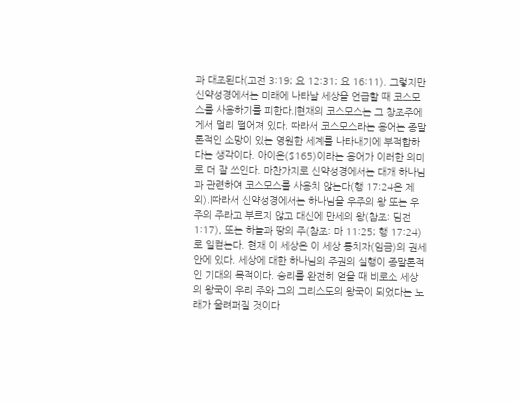과 대조된다(고전 3:19; 요 12:31; 요 16:11). 그렇지만 신약성경에서는 미래에 나타날 세상을 언급할 때 코스모스를 사용하기를 피한다.|현재의 코스모스는 그 창조주에게서 멀리 떨어져 있다. 따라서 코스모스라는 용어는 종말론적인 소망이 있는 영원한 세계를 나타내기에 부적합하다는 생각이다. 아이온($165)이라는 용어가 이러한 의미로 더 잘 쓰인다. 마찬가지로 신약성경에서는 대개 하나님과 관련하여 코스모스를 사용치 않는다(행 17:24은 제외).|따라서 신약성경에서는 하나님을 우주의 왕 또는 우주의 주라고 부르지 않고 대신에 만세의 왕(참조: 딤전 1:17), 또는 하늘과 땅의 주(참조: 마 11:25; 행 17:24)로 일컫는다. 현재 이 세상은 이 세상 통치자(임금)의 권세 안에 있다. 세상에 대한 하나님의 주권의 실행이 종말론적인 기대의 목적이다. 승리를 완전히 얻을 때 비로소 세상의 왕국이 우리 주와 그의 그리스도의 왕국이 되었다는 노래가 울려퍼질 것이다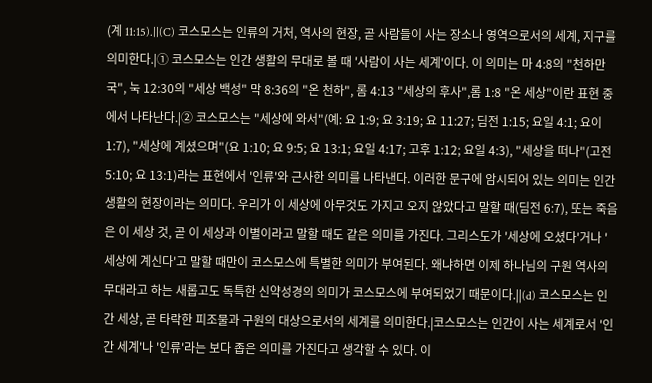(계 11:15).||(C) 코스모스는 인류의 거처, 역사의 현장, 곧 사람들이 사는 장소나 영역으로서의 세계, 지구를 의미한다.|① 코스모스는 인간 생활의 무대로 볼 때 '사람이 사는 세계'이다. 이 의미는 마 4:8의 "천하만국", 눅 12:30의 "세상 백성" 막 8:36의 "온 천하", 롬 4:13 "세상의 후사",롬 1:8 "온 세상"이란 표현 중에서 나타난다.|② 코스모스는 "세상에 와서"(예: 요 1:9; 요 3:19; 요 11:27; 딤전 1:15; 요일 4:1; 요이 1:7), "세상에 계셨으며"(요 1:10; 요 9:5; 요 13:1; 요일 4:17; 고후 1:12; 요일 4:3), "세상을 떠나"(고전 5:10; 요 13:1)라는 표현에서 '인류'와 근사한 의미를 나타낸다. 이러한 문구에 암시되어 있는 의미는 인간 생활의 현장이라는 의미다. 우리가 이 세상에 아무것도 가지고 오지 않았다고 말할 때(딤전 6:7), 또는 죽음은 이 세상 것, 곧 이 세상과 이별이라고 말할 때도 같은 의미를 가진다. 그리스도가 '세상에 오셨다'거나 '세상에 계신다'고 말할 때만이 코스모스에 특별한 의미가 부여된다. 왜냐하면 이제 하나님의 구원 역사의 무대라고 하는 새롭고도 독특한 신약성경의 의미가 코스모스에 부여되었기 때문이다.||(d) 코스모스는 인간 세상, 곧 타락한 피조물과 구원의 대상으로서의 세계를 의미한다.|코스모스는 인간이 사는 세계로서 '인간 세계'나 '인류'라는 보다 좁은 의미를 가진다고 생각할 수 있다. 이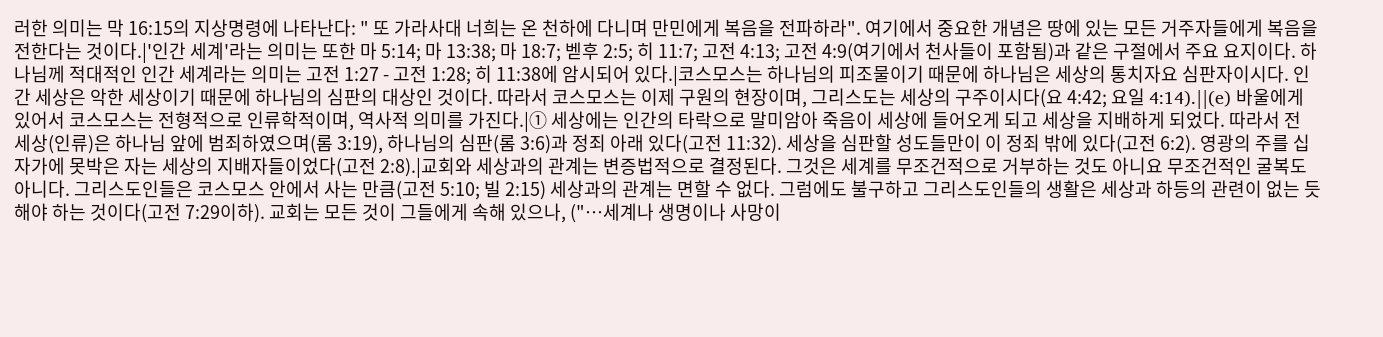러한 의미는 막 16:15의 지상명령에 나타난다: " 또 가라사대 너희는 온 천하에 다니며 만민에게 복음을 전파하라". 여기에서 중요한 개념은 땅에 있는 모든 거주자들에게 복음을 전한다는 것이다.|'인간 세계'라는 의미는 또한 마 5:14; 마 13:38; 마 18:7; 벧후 2:5; 히 11:7; 고전 4:13; 고전 4:9(여기에서 천사들이 포함됨)과 같은 구절에서 주요 요지이다. 하나님께 적대적인 인간 세계라는 의미는 고전 1:27 - 고전 1:28; 히 11:38에 암시되어 있다.|코스모스는 하나님의 피조물이기 때문에 하나님은 세상의 통치자요 심판자이시다. 인간 세상은 악한 세상이기 때문에 하나님의 심판의 대상인 것이다. 따라서 코스모스는 이제 구원의 현장이며, 그리스도는 세상의 구주이시다(요 4:42; 요일 4:14).||(e) 바울에게 있어서 코스모스는 전형적으로 인류학적이며, 역사적 의미를 가진다.|① 세상에는 인간의 타락으로 말미암아 죽음이 세상에 들어오게 되고 세상을 지배하게 되었다. 따라서 전 세상(인류)은 하나님 앞에 범죄하였으며(롬 3:19), 하나님의 심판(롬 3:6)과 정죄 아래 있다(고전 11:32). 세상을 심판할 성도들만이 이 정죄 밖에 있다(고전 6:2). 영광의 주를 십자가에 못박은 자는 세상의 지배자들이었다(고전 2:8).|교회와 세상과의 관계는 변증법적으로 결정된다. 그것은 세계를 무조건적으로 거부하는 것도 아니요 무조건적인 굴복도 아니다. 그리스도인들은 코스모스 안에서 사는 만큼(고전 5:10; 빌 2:15) 세상과의 관계는 면할 수 없다. 그럼에도 불구하고 그리스도인들의 생활은 세상과 하등의 관련이 없는 듯해야 하는 것이다(고전 7:29이하). 교회는 모든 것이 그들에게 속해 있으나, ("…세계나 생명이나 사망이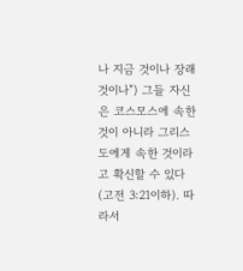나 지금 것이나 장래 것이나") 그들 자신은 코스모스에 속한 것이 아니라 그리스도에게 속한 것이라고 확신할 수 있다(고전 3:21이하). 따라서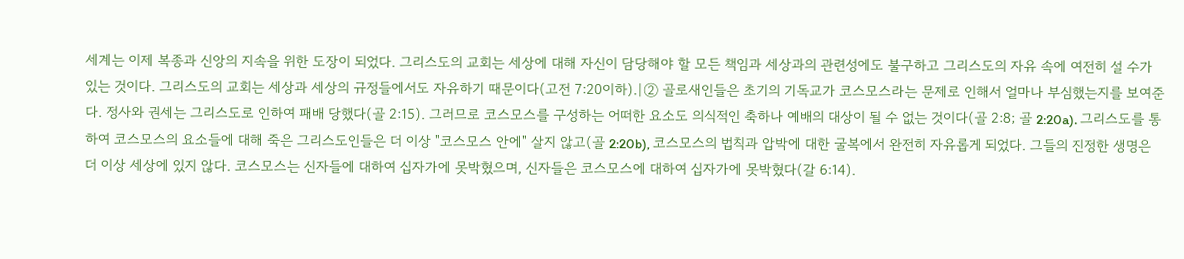세계는 이제 복종과 신앙의 지속을 위한 도장이 되었다. 그리스도의 교회는 세상에 대해 자신이 담당해야 할 모든 책임과 세상과의 관련성에도 불구하고 그리스도의 자유 속에 여전히 설 수가 있는 것이다. 그리스도의 교회는 세상과 세상의 규정들에서도 자유하기 때문이다(고전 7:20이하).|② 골로새인들은 초기의 기독교가 코스모스라는 문제로 인해서 얼마나 부심했는지를 보여준다. 정사와 권세는 그리스도로 인하여 패배 당했다(골 2:15). 그러므로 코스모스를 구성하는 어떠한 요소도 의식적인 축하나 예배의 대상이 될 수 없는 것이다(골 2:8; 골 2:20a). 그리스도를 통하여 코스모스의 요소들에 대해 죽은 그리스도인들은 더 이상 "코스모스 안에" 살지 않고(골 2:20b), 코스모스의 법칙과 압박에 대한 굴복에서 완전히 자유롭게 되었다. 그들의 진정한 생명은 더 이상 세상에 있지 않다. 코스모스는 신자들에 대하여 십자가에 못박혔으며, 신자들은 코스모스에 대하여 십자가에 못박혔다(갈 6:14).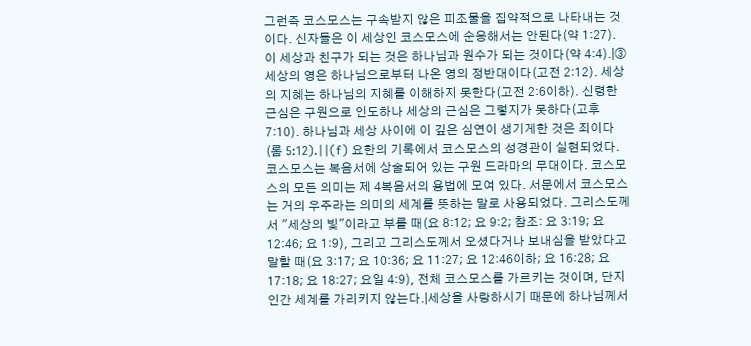그런즉 코스모스는 구속받지 않은 피조물을 집약적으로 나타내는 것이다. 신자들은 이 세상인 코스모스에 순응해서는 안된다(약 1:27). 이 세상과 친구가 되는 것은 하나님과 원수가 되는 것이다(약 4:4).|③ 세상의 영은 하나님으로부터 나온 영의 정반대이다(고전 2:12). 세상의 지혜는 하나님의 지혜를 이해하지 못한다(고전 2:6이하). 신령한 근심은 구원으로 인도하나 세상의 근심은 그렇지가 못하다(고후 7:10). 하나님과 세상 사이에 이 깊은 심연이 생기게한 것은 죄이다(롬 5:12).||(f) 요한의 기록에서 코스모스의 성경관이 실현되었다. 코스모스는 복음서에 상술되어 있는 구원 드라마의 무대이다. 코스모스의 모든 의미는 제 4복음서의 용법에 모여 있다. 서문에서 코스모스는 거의 우주라는 의미의 세계를 뜻하는 말로 사용되었다. 그리스도께서 "세상의 빛"이라고 부를 때(요 8:12; 요 9:2; 참조: 요 3:19; 요 12:46; 요 1:9), 그리고 그리스도께서 오셨다거나 보내심을 받았다고 말할 때(요 3:17; 요 10:36; 요 11:27; 요 12:46이하; 요 16:28; 요 17:18; 요 18:27; 요일 4:9), 전체 코스모스를 가르키는 것이며, 단지 인간 세계를 가리키지 않는다.|세상을 사랑하시기 때문에 하나님께서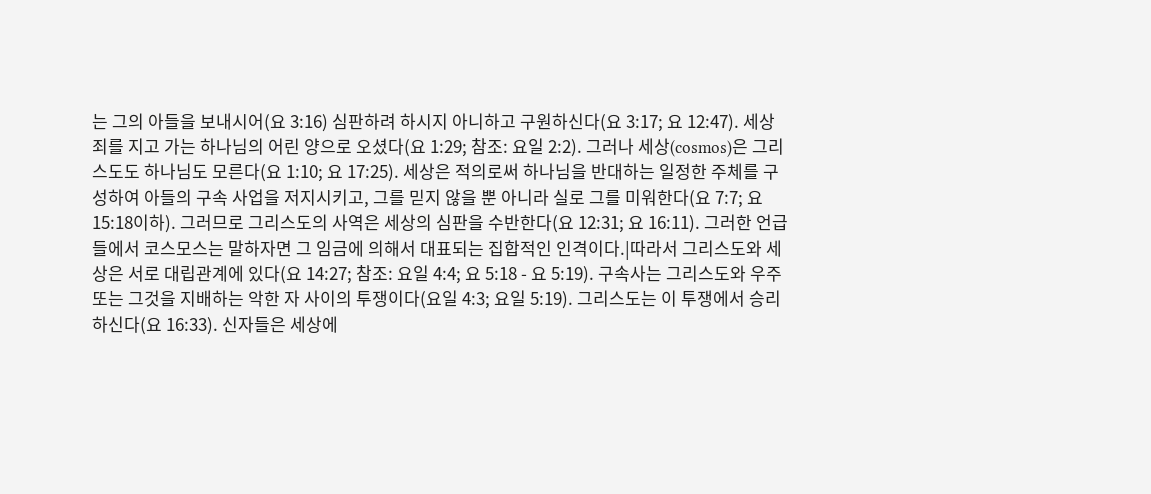는 그의 아들을 보내시어(요 3:16) 심판하려 하시지 아니하고 구원하신다(요 3:17; 요 12:47). 세상 죄를 지고 가는 하나님의 어린 양으로 오셨다(요 1:29; 참조: 요일 2:2). 그러나 세상(cosmos)은 그리스도도 하나님도 모른다(요 1:10; 요 17:25). 세상은 적의로써 하나님을 반대하는 일정한 주체를 구성하여 아들의 구속 사업을 저지시키고, 그를 믿지 않을 뿐 아니라 실로 그를 미워한다(요 7:7; 요 15:18이하). 그러므로 그리스도의 사역은 세상의 심판을 수반한다(요 12:31; 요 16:11). 그러한 언급들에서 코스모스는 말하자면 그 임금에 의해서 대표되는 집합적인 인격이다.|따라서 그리스도와 세상은 서로 대립관계에 있다(요 14:27; 참조: 요일 4:4; 요 5:18 - 요 5:19). 구속사는 그리스도와 우주 또는 그것을 지배하는 악한 자 사이의 투쟁이다(요일 4:3; 요일 5:19). 그리스도는 이 투쟁에서 승리하신다(요 16:33). 신자들은 세상에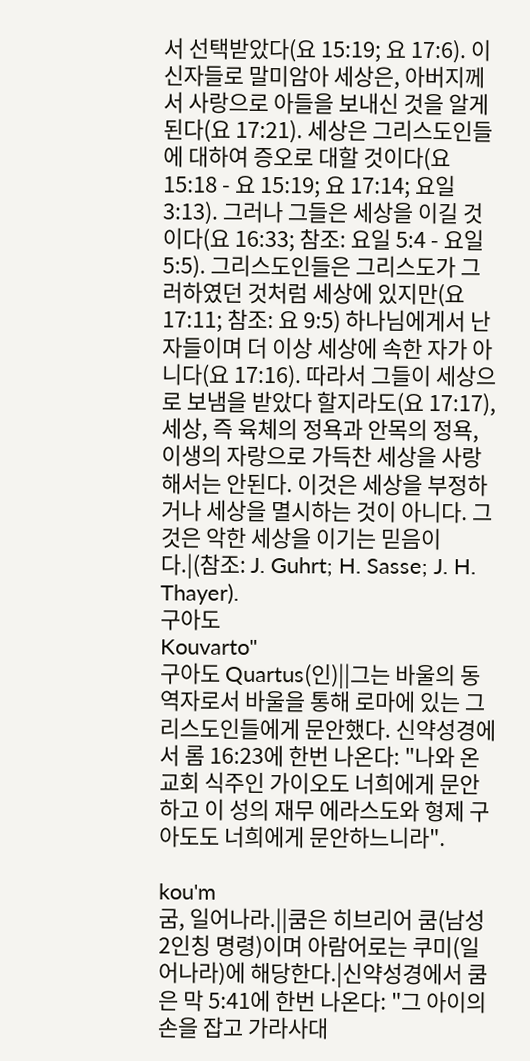서 선택받았다(요 15:19; 요 17:6). 이 신자들로 말미암아 세상은, 아버지께서 사랑으로 아들을 보내신 것을 알게 된다(요 17:21). 세상은 그리스도인들에 대하여 증오로 대할 것이다(요 15:18 - 요 15:19; 요 17:14; 요일 3:13). 그러나 그들은 세상을 이길 것이다(요 16:33; 참조: 요일 5:4 - 요일 5:5). 그리스도인들은 그리스도가 그러하였던 것처럼 세상에 있지만(요 17:11; 참조: 요 9:5) 하나님에게서 난 자들이며 더 이상 세상에 속한 자가 아니다(요 17:16). 따라서 그들이 세상으로 보냄을 받았다 할지라도(요 17:17), 세상, 즉 육체의 정욕과 안목의 정욕, 이생의 자랑으로 가득찬 세상을 사랑해서는 안된다. 이것은 세상을 부정하거나 세상을 멸시하는 것이 아니다. 그것은 악한 세상을 이기는 믿음이다.|(참조: J. Guhrt; H. Sasse; J. H. Thayer).
구아도
Kouvarto"
구아도 Quartus(인)||그는 바울의 동역자로서 바울을 통해 로마에 있는 그리스도인들에게 문안했다. 신약성경에서 롬 16:23에 한번 나온다: "나와 온 교회 식주인 가이오도 너희에게 문안하고 이 성의 재무 에라스도와 형제 구아도도 너희에게 문안하느니라".

kou'm
굼, 일어나라.||쿰은 히브리어 쿰(남성 2인칭 명령)이며 아람어로는 쿠미(일어나라)에 해당한다.|신약성경에서 쿰은 막 5:41에 한번 나온다: "그 아이의 손을 잡고 가라사대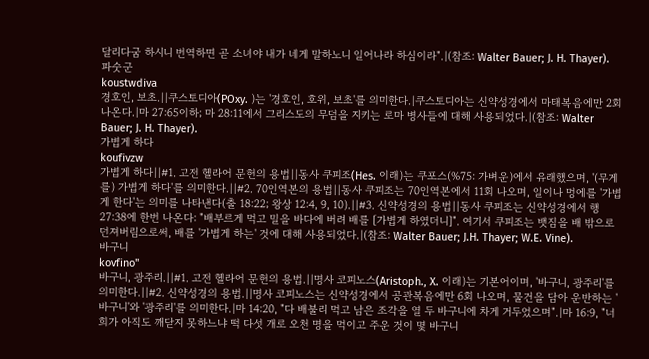달리다굼 하시니 번역하면 곧 소녀야 내가 네게 말하노니 일어나라 하심이라".|(참조: Walter Bauer; J. H. Thayer).
파숫군
koustwdiva
경호인, 보초.||쿠스토디아(POxy. )는 '경호인, 호위, 보초'를 의미한다.|쿠스토디아는 신약성경에서 마태복음에만 2회 나온다.|마 27:65이하; 마 28:11에서 그리스도의 무덤을 지키는 로마 병사들에 대해 사용되었다.|(참조: Walter Bauer; J. H. Thayer).
가볍게 하다
koufivzw
가볍게 하다||#1. 고전 헬라어 문헌의 용법||동사 쿠피조(Hes. 이래)는 쿠포스(%75: 가벼운)에서 유래했으며, '(무게를) 가볍게 하다'를 의미한다.||#2. 70인역본의 용법||동사 쿠피조는 70인역본에서 11회 나오며, 일이나 멍에를 '가볍게 한다'는 의미를 나타낸다(출 18:22; 왕상 12:4, 9, 10).||#3. 신약성경의 용법||동사 쿠피조는 신약성경에서 행 27:38에 한번 나온다: "배부르게 먹고 밀을 바다에 버려 배를 [가볍게 하였더니]". 여기서 쿠피조는 뱃짐을 배 밖으로 던져버림으로써, 배를 '가볍게 하는' 것에 대해 사용되었다.|(참조: Walter Bauer; J.H. Thayer; W.E. Vine).
바구니
kovfino"
바구니, 광주리.||#1. 고전 헬라어 문헌의 용법.||명사 코피노스(Aristoph., X. 이래)는 기본어이며, '바구니, 광주리'를 의미한다.||#2. 신약성경의 용법.||명사 코피노스는 신약성경에서 공관복음에만 6회 나오며, 물건을 담아 운반하는 '바구니'와 '광주리'를 의미한다.|마 14:20, "다 배불리 먹고 남은 조각을 열 두 바구니에 차게 거두었으며".|마 16:9, "너희가 아직도 깨닫지 못하느냐 떡 다섯 개로 오천 명을 먹이고 주운 것이 몇 바구니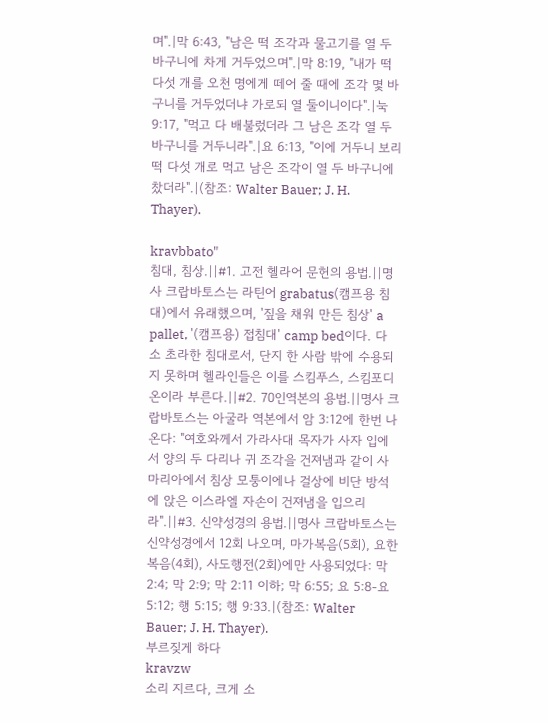며".|막 6:43, "남은 떡 조각과 물고기를 열 두 바구니에 차게 거두었으며".|막 8:19, "내가 떡 다섯 개를 오천 명에게 떼어 줄 때에 조각 몇 바구니를 거두었더냐 가로되 열 둘이니이다".|눅 9:17, "먹고 다 배불렀더라 그 남은 조각 열 두 바구니를 거두니라".|요 6:13, "이에 거두니 보리떡 다섯 개로 먹고 남은 조각이 열 두 바구니에 찼더라".|(참조: Walter Bauer; J. H. Thayer).

kravbbato"
침대, 침상.||#1. 고전 헬라어 문헌의 용법.||명사 크랍바토스는 라틴어 grabatus(캠프용 침대)에서 유래했으며, '짚을 채워 만든 침상' a pallet, '(캠프용) 접침대' camp bed이다. 다소 초라한 침대로서, 단지 한 사람 밖에 수용되지 못하며 헬라인들은 이를 스킴푸스, 스킴포디온이라 부른다.||#2. 70인역본의 용법.||명사 크랍바토스는 아굴라 역본에서 암 3:12에 한번 나온다: "여호와께서 가라사대 목자가 사자 입에서 양의 두 다리나 귀 조각을 건져냄과 같이 사마리아에서 침상 모퉁이에나 걸상에 비단 방석에 앉은 이스라엘 자손이 건져냄을 입으리라".||#3. 신약성경의 용법.||명사 크랍바토스는 신약성경에서 12회 나오며, 마가복음(5회), 요한복음(4회), 사도행전(2회)에만 사용되었다: 막 2:4; 막 2:9; 막 2:11 이하; 막 6:55; 요 5:8-요 5:12; 행 5:15; 행 9:33.|(참조: Walter Bauer; J. H. Thayer).
부르짖게 하다
kravzw
소리 지르다, 크게 소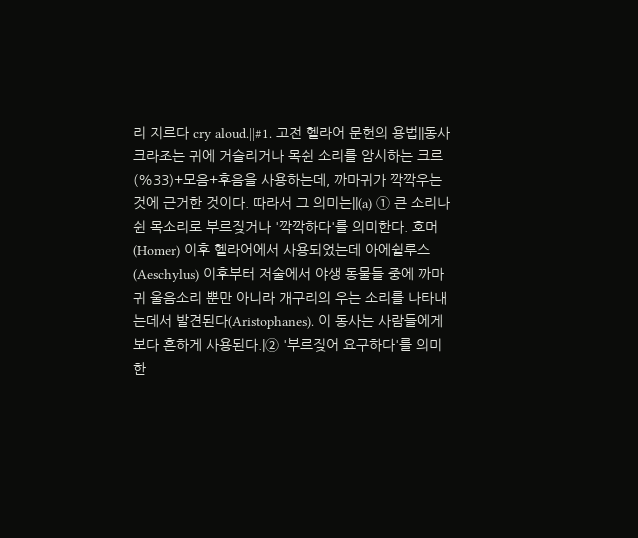리 지르다 cry aloud.||#1. 고전 헬라어 문헌의 용법||동사 크라조는 귀에 거슬리거나 목쉰 소리를 암시하는 크르(%33)+모음+후음을 사용하는데, 까마귀가 깍깍우는 것에 근거한 것이다. 따라서 그 의미는||(a) ① 큰 소리나 쉰 목소리로 부르짖거나 '깍깍하다'를 의미한다. 호머(Homer) 이후 헬라어에서 사용되었는데 아에쉴루스(Aeschylus) 이후부터 저술에서 야생 동물들 중에 까마귀 울음소리 뿐만 아니라 개구리의 우는 소리를 나타내는데서 발견된다(Aristophanes). 이 동사는 사람들에게 보다 흔하게 사용된다.|② '부르짖어 요구하다'를 의미한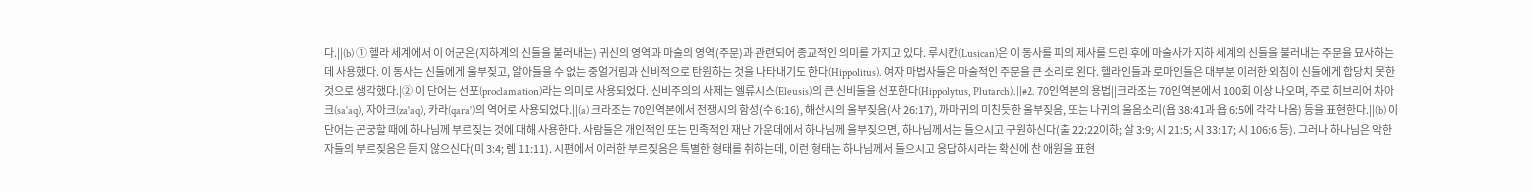다.||(b) ① 헬라 세계에서 이 어군은(지하계의 신들을 불러내는) 귀신의 영역과 마술의 영역(주문)과 관련되어 종교적인 의미를 가지고 있다. 루시칸(Lusican)은 이 동사를 피의 제사를 드린 후에 마술사가 지하 세계의 신들을 불러내는 주문을 묘사하는데 사용했다. 이 동사는 신들에게 울부짖고, 알아들을 수 없는 중얼거림과 신비적으로 탄원하는 것을 나타내기도 한다(Hippolitus). 여자 마법사들은 마술적인 주문을 큰 소리로 왼다. 헬라인들과 로마인들은 대부분 이러한 외침이 신들에게 합당치 못한 것으로 생각했다.|② 이 단어는 선포(proclamation)라는 의미로 사용되었다. 신비주의의 사제는 엘류시스(Eleusis)의 큰 신비들을 선포한다(Hippolytus, Plutarch).||#2. 70인역본의 용법||크라조는 70인역본에서 100회 이상 나오며, 주로 히브리어 차아크(sa'aq), 자아크(za'aq), 카라(qara')의 역어로 사용되었다.||(a) 크라조는 70인역본에서 전쟁시의 함성(수 6:16), 해산시의 울부짖음(사 26:17), 까마귀의 미친듯한 울부짖음, 또는 나귀의 울음소리(욥 38:41과 욥 6:5에 각각 나옴) 등을 표현한다.||(b) 이 단어는 곤궁할 때에 하나님께 부르짖는 것에 대해 사용한다. 사람들은 개인적인 또는 민족적인 재난 가운데에서 하나님께 울부짖으면, 하나님께서는 들으시고 구원하신다(출 22:22이하; 살 3:9; 시 21:5; 시 33:17; 시 106:6 등). 그러나 하나님은 악한 자들의 부르짖음은 듣지 않으신다(미 3:4; 렘 11:11). 시편에서 이러한 부르짖음은 특별한 형태를 취하는데, 이런 형태는 하나님께서 들으시고 응답하시라는 확신에 찬 애원을 표현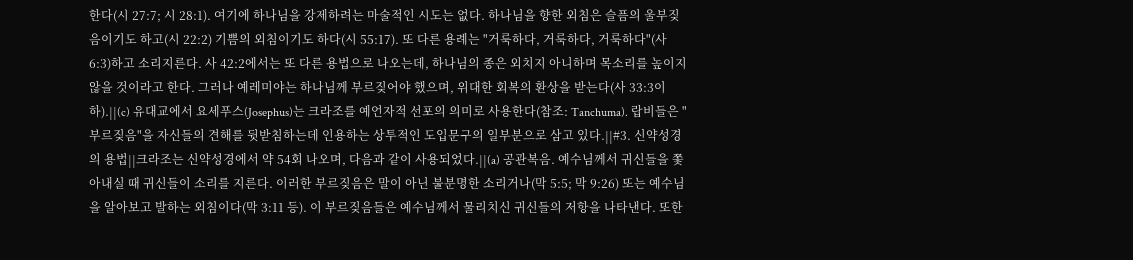한다(시 27:7; 시 28:1). 여기에 하나님을 강제하려는 마술적인 시도는 없다. 하나님을 향한 외침은 슬픔의 울부짖음이기도 하고(시 22:2) 기쁨의 외침이기도 하다(시 55:17). 또 다른 용례는 "거룩하다, 거룩하다, 거룩하다"(사 6:3)하고 소리지른다. 사 42:2에서는 또 다른 용법으로 나오는데, 하나님의 종은 외치지 아니하며 목소리를 높이지 않을 것이라고 한다. 그러나 예레미야는 하나님께 부르짖어야 했으며, 위대한 회복의 환상을 받는다(사 33:3이하).||(c) 유대교에서 요세푸스(Josephus)는 크라조를 예언자적 선포의 의미로 사용한다(참조: Tanchuma). 랍비들은 "부르짖음"을 자신들의 견해를 뒷받침하는데 인용하는 상투적인 도입문구의 일부분으로 삼고 있다.||#3. 신약성경의 용법||크라조는 신약성경에서 약 54회 나오며, 다음과 같이 사용되었다.||(a) 공관복음. 예수님께서 귀신들을 쫓아내실 때 귀신들이 소리를 지른다. 이러한 부르짖음은 말이 아닌 불분명한 소리거나(막 5:5; 막 9:26) 또는 예수님을 알아보고 발하는 외침이다(막 3:11 등). 이 부르짖음들은 예수님께서 물리치신 귀신들의 저항을 나타낸다. 또한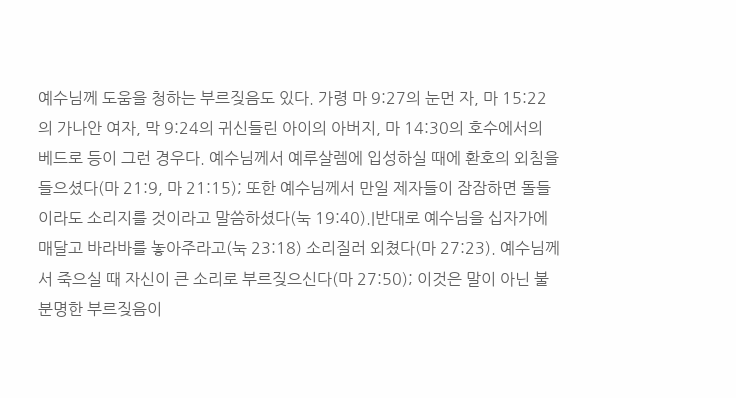예수님께 도움을 청하는 부르짖음도 있다. 가령 마 9:27의 눈먼 자, 마 15:22의 가나안 여자, 막 9:24의 귀신들린 아이의 아버지, 마 14:30의 호수에서의 베드로 등이 그런 경우다. 예수님께서 예루살렘에 입성하실 때에 환호의 외침을 들으셨다(마 21:9, 마 21:15); 또한 예수님께서 만일 제자들이 잠잠하면 돌들이라도 소리지를 것이라고 말씀하셨다(눅 19:40).|반대로 예수님을 십자가에 매달고 바라바를 놓아주라고(눅 23:18) 소리질러 외쳤다(마 27:23). 예수님께서 죽으실 때 자신이 큰 소리로 부르짖으신다(마 27:50); 이것은 말이 아닌 불분명한 부르짖음이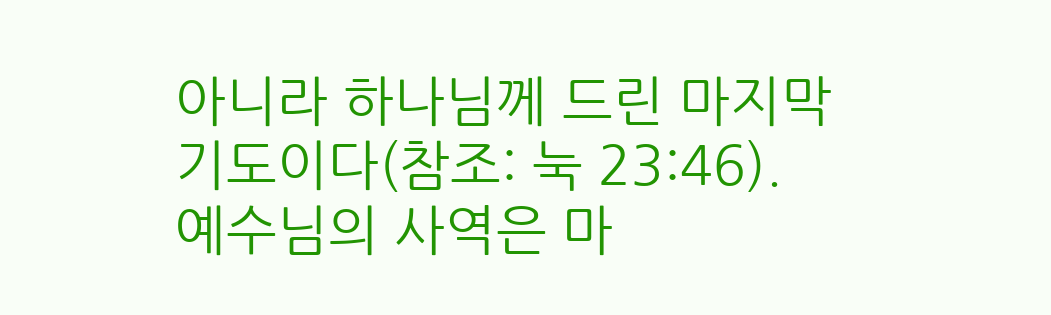아니라 하나님께 드린 마지막 기도이다(참조: 눅 23:46). 예수님의 사역은 마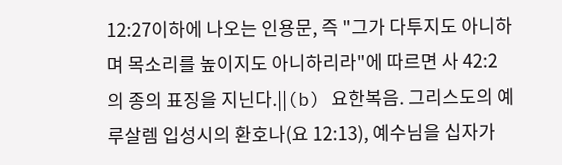12:27이하에 나오는 인용문, 즉 "그가 다투지도 아니하며 목소리를 높이지도 아니하리라"에 따르면 사 42:2의 종의 표징을 지닌다.||(b) 요한복음. 그리스도의 예루살렘 입성시의 환호나(요 12:13), 예수님을 십자가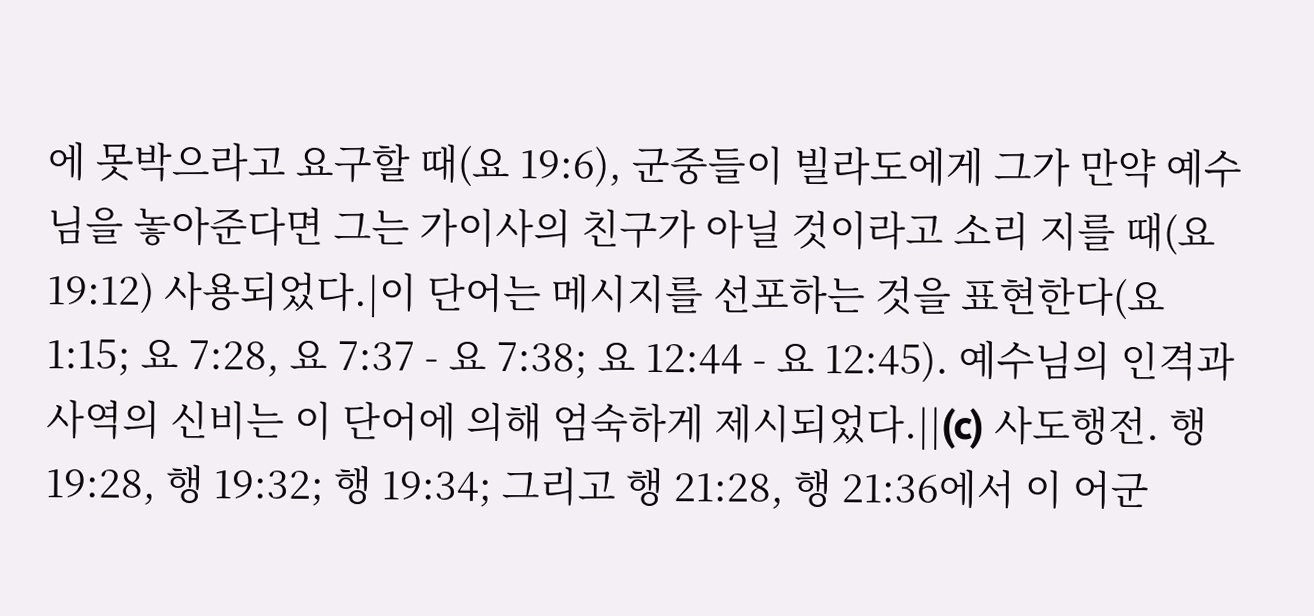에 못박으라고 요구할 때(요 19:6), 군중들이 빌라도에게 그가 만약 예수님을 놓아준다면 그는 가이사의 친구가 아닐 것이라고 소리 지를 때(요 19:12) 사용되었다.|이 단어는 메시지를 선포하는 것을 표현한다(요 1:15; 요 7:28, 요 7:37 - 요 7:38; 요 12:44 - 요 12:45). 예수님의 인격과 사역의 신비는 이 단어에 의해 엄숙하게 제시되었다.||(c) 사도행전. 행 19:28, 행 19:32; 행 19:34; 그리고 행 21:28, 행 21:36에서 이 어군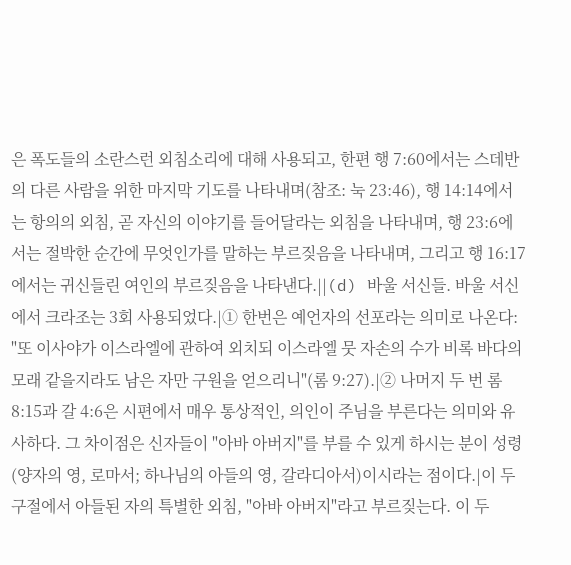은 폭도들의 소란스런 외침소리에 대해 사용되고, 한편 행 7:60에서는 스데반의 다른 사람을 위한 마지막 기도를 나타내며(참조: 눅 23:46), 행 14:14에서는 항의의 외침, 곧 자신의 이야기를 들어달라는 외침을 나타내며, 행 23:6에서는 절박한 순간에 무엇인가를 말하는 부르짖음을 나타내며, 그리고 행 16:17에서는 귀신들린 여인의 부르짖음을 나타낸다.||(d) 바울 서신들. 바울 서신에서 크라조는 3회 사용되었다.|① 한번은 예언자의 선포라는 의미로 나온다: "또 이사야가 이스라엘에 관하여 외치되 이스라엘 뭇 자손의 수가 비록 바다의 모래 같을지라도 남은 자만 구원을 얻으리니"(롬 9:27).|② 나머지 두 번 롬 8:15과 갈 4:6은 시편에서 매우 통상적인, 의인이 주님을 부른다는 의미와 유사하다. 그 차이점은 신자들이 "아바 아버지"를 부를 수 있게 하시는 분이 성령(양자의 영, 로마서; 하나님의 아들의 영, 갈라디아서)이시라는 점이다.|이 두 구절에서 아들된 자의 특별한 외침, "아바 아버지"라고 부르짖는다. 이 두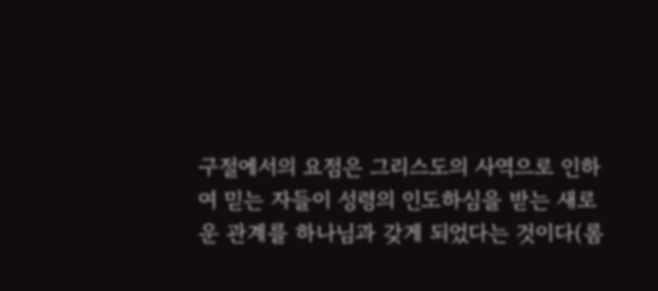구절에서의 요점은 그리스도의 사역으로 인하여 믿는 자들이 성령의 인도하심을 받는 새로운 관계를 하나님과 갖게 되었다는 것이다(롬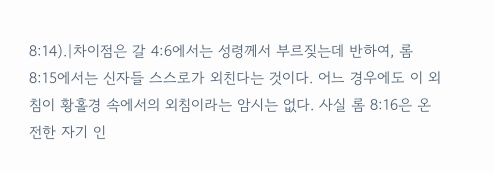8:14).|차이점은 갈 4:6에서는 성령께서 부르짖는데 반하여, 롬 8:15에서는 신자들 스스로가 외친다는 것이다. 어느 경우에도 이 외침이 황홀경 속에서의 외침이라는 암시는 없다. 사실 롬 8:16은 온전한 자기 인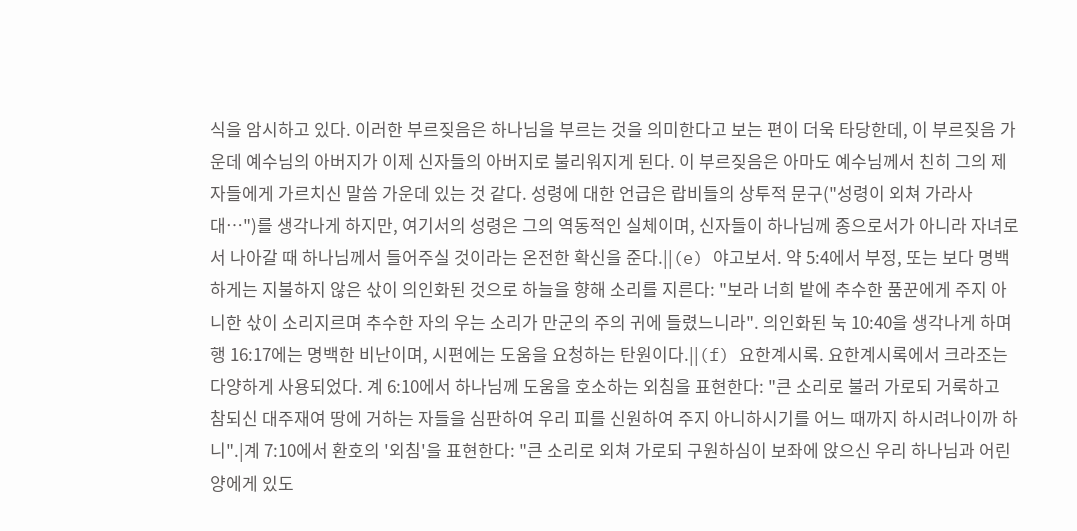식을 암시하고 있다. 이러한 부르짖음은 하나님을 부르는 것을 의미한다고 보는 편이 더욱 타당한데, 이 부르짖음 가운데 예수님의 아버지가 이제 신자들의 아버지로 불리워지게 된다. 이 부르짖음은 아마도 예수님께서 친히 그의 제자들에게 가르치신 말씀 가운데 있는 것 같다. 성령에 대한 언급은 랍비들의 상투적 문구("성령이 외쳐 가라사대…")를 생각나게 하지만, 여기서의 성령은 그의 역동적인 실체이며, 신자들이 하나님께 종으로서가 아니라 자녀로서 나아갈 때 하나님께서 들어주실 것이라는 온전한 확신을 준다.||(e) 야고보서. 약 5:4에서 부정, 또는 보다 명백하게는 지불하지 않은 삯이 의인화된 것으로 하늘을 향해 소리를 지른다: "보라 너희 밭에 추수한 품꾼에게 주지 아니한 삯이 소리지르며 추수한 자의 우는 소리가 만군의 주의 귀에 들렸느니라". 의인화된 눅 10:40을 생각나게 하며 행 16:17에는 명백한 비난이며, 시편에는 도움을 요청하는 탄원이다.||(f) 요한계시록. 요한계시록에서 크라조는 다양하게 사용되었다. 계 6:10에서 하나님께 도움을 호소하는 외침을 표현한다: "큰 소리로 불러 가로되 거룩하고 참되신 대주재여 땅에 거하는 자들을 심판하여 우리 피를 신원하여 주지 아니하시기를 어느 때까지 하시려나이까 하니".|계 7:10에서 환호의 '외침'을 표현한다: "큰 소리로 외쳐 가로되 구원하심이 보좌에 앉으신 우리 하나님과 어린 양에게 있도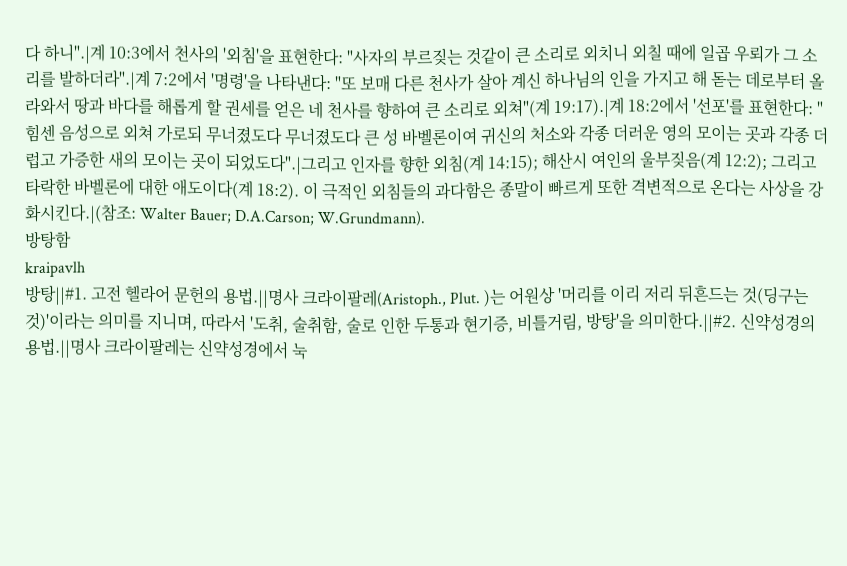다 하니".|계 10:3에서 천사의 '외침'을 표현한다: "사자의 부르짖는 것같이 큰 소리로 외치니 외칠 때에 일곱 우뢰가 그 소리를 발하더라".|계 7:2에서 '명령'을 나타낸다: "또 보매 다른 천사가 살아 계신 하나님의 인을 가지고 해 돋는 데로부터 올라와서 땅과 바다를 해롭게 할 권세를 얻은 네 천사를 향하여 큰 소리로 외쳐"(계 19:17).|계 18:2에서 '선포'를 표현한다: "힘센 음성으로 외쳐 가로되 무너졌도다 무너졌도다 큰 성 바벨론이여 귀신의 처소와 각종 더러운 영의 모이는 곳과 각종 더럽고 가증한 새의 모이는 곳이 되었도다".|그리고 인자를 향한 외침(계 14:15); 해산시 여인의 울부짖음(계 12:2); 그리고 타락한 바벨론에 대한 애도이다(계 18:2). 이 극적인 외침들의 과다함은 종말이 빠르게 또한 격변적으로 온다는 사상을 강화시킨다.|(참조: Walter Bauer; D.A.Carson; W.Grundmann).
방탕함
kraipavlh
방탕||#1. 고전 헬라어 문헌의 용법.||명사 크라이팔레(Aristoph., Plut. )는 어원상 '머리를 이리 저리 뒤흔드는 것(딩구는 것)'이라는 의미를 지니며, 따라서 '도취, 술취함, 술로 인한 두통과 현기증, 비틀거림, 방탕'을 의미한다.||#2. 신약성경의 용법.||명사 크라이팔레는 신약성경에서 눅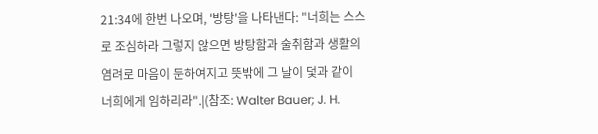21:34에 한번 나오며, '방탕'을 나타낸다: "너희는 스스로 조심하라 그렇지 않으면 방탕함과 술취함과 생활의 염려로 마음이 둔하여지고 뜻밖에 그 날이 덫과 같이 너희에게 임하리라".|(참조: Walter Bauer; J. H.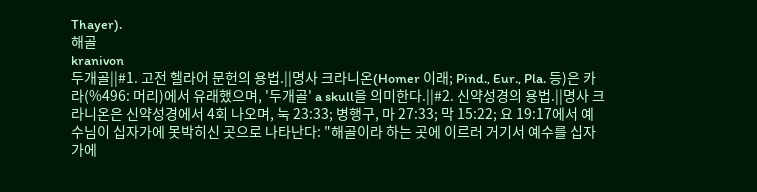Thayer).
해골
kranivon
두개골||#1. 고전 헬라어 문헌의 용법.||명사 크라니온(Homer 이래; Pind., Eur., Pla. 등)은 카라(%496: 머리)에서 유래했으며, '두개골' a skull을 의미한다.||#2. 신약성경의 용법.||명사 크라니온은 신약성경에서 4회 나오며, 눅 23:33; 병행구, 마 27:33; 막 15:22; 요 19:17에서 예수님이 십자가에 못박히신 곳으로 나타난다: "해골이라 하는 곳에 이르러 거기서 예수를 십자가에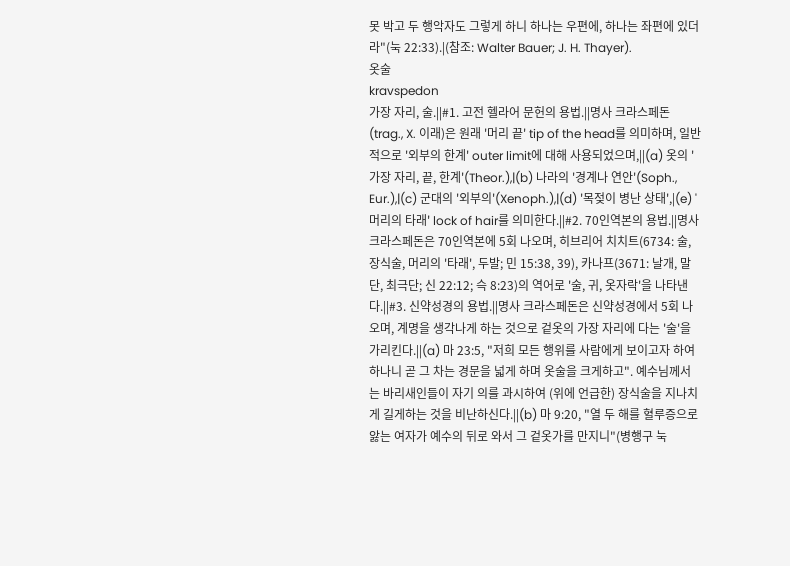못 박고 두 행악자도 그렇게 하니 하나는 우편에, 하나는 좌편에 있더라"(눅 22:33).|(참조: Walter Bauer; J. H. Thayer).
옷술
kravspedon
가장 자리, 술.||#1. 고전 헬라어 문헌의 용법.||명사 크라스페돈(trag., X. 이래)은 원래 '머리 끝' tip of the head를 의미하며, 일반적으로 '외부의 한계' outer limit에 대해 사용되었으며,||(a) 옷의 '가장 자리, 끝, 한계'(Theor.),|(b) 나라의 '경계나 연안'(Soph., Eur.),|(c) 군대의 '외부의'(Xenoph.),|(d) '목젖이 병난 상태',|(e) '머리의 타래' lock of hair를 의미한다.||#2. 70인역본의 용법.||명사 크라스페돈은 70인역본에 5회 나오며, 히브리어 치치트(6734: 술, 장식술, 머리의 '타래', 두발; 민 15:38, 39), 카나프(3671: 날개, 말단, 최극단; 신 22:12; 슥 8:23)의 역어로 '술, 귀, 옷자락'을 나타낸다.||#3. 신약성경의 용법.||명사 크라스페돈은 신약성경에서 5회 나오며, 계명을 생각나게 하는 것으로 겉옷의 가장 자리에 다는 '술'을 가리킨다.||(a) 마 23:5, "저희 모든 행위를 사람에게 보이고자 하여 하나니 곧 그 차는 경문을 넓게 하며 옷술을 크게하고". 예수님께서는 바리새인들이 자기 의를 과시하여 (위에 언급한) 장식술을 지나치게 길게하는 것을 비난하신다.||(b) 마 9:20, "열 두 해를 혈루증으로 앓는 여자가 예수의 뒤로 와서 그 겉옷가를 만지니"(병행구 눅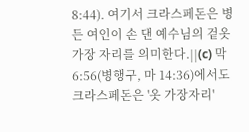8:44). 여기서 크라스페돈은 병든 여인이 손 댄 예수님의 겉옷 가장 자리를 의미한다.||(c) 막 6:56(병행구, 마 14:36)에서도 크라스페돈은 '옷 가장자리'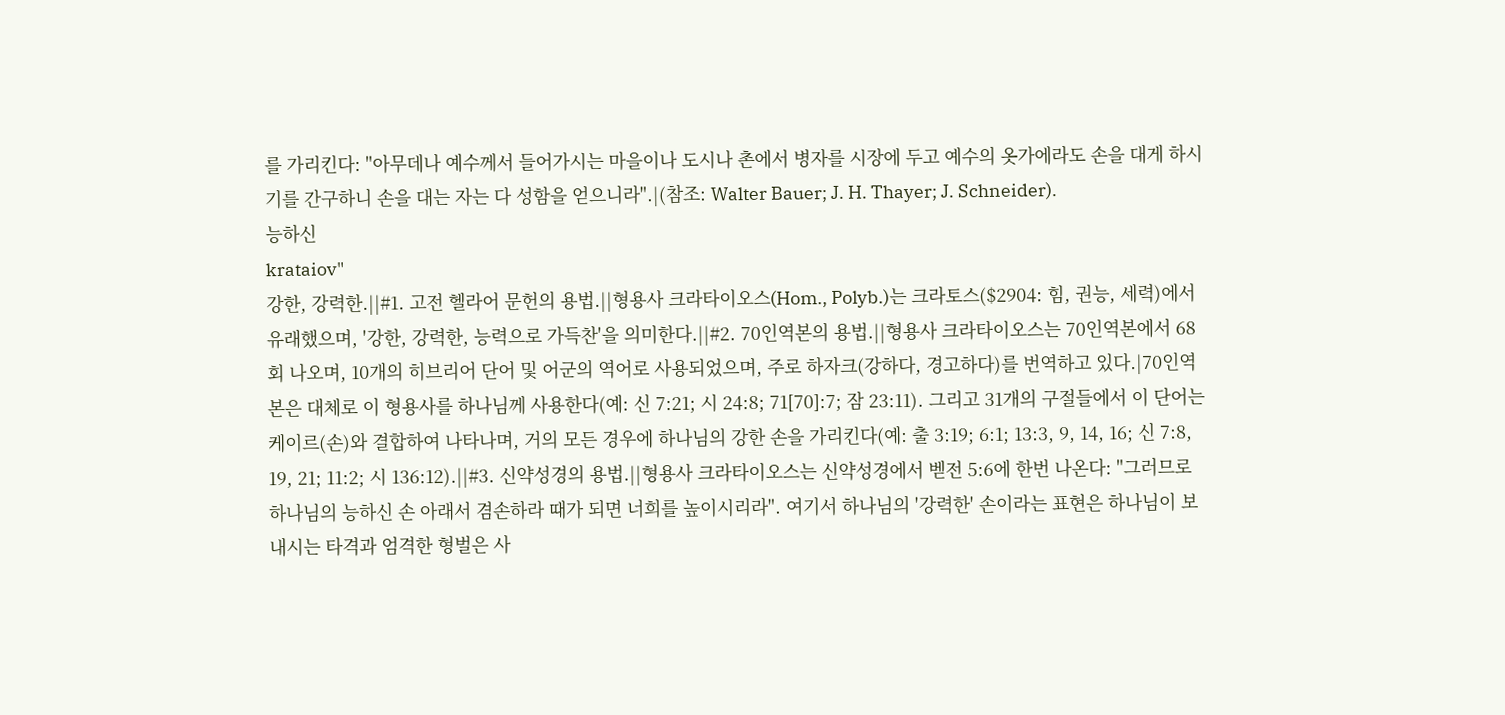를 가리킨다: "아무데나 예수께서 들어가시는 마을이나 도시나 촌에서 병자를 시장에 두고 예수의 옷가에라도 손을 대게 하시기를 간구하니 손을 대는 자는 다 성함을 얻으니라".|(참조: Walter Bauer; J. H. Thayer; J. Schneider).
능하신
krataiov"
강한, 강력한.||#1. 고전 헬라어 문헌의 용법.||형용사 크라타이오스(Hom., Polyb.)는 크라토스($2904: 힘, 권능, 세력)에서 유래했으며, '강한, 강력한, 능력으로 가득찬'을 의미한다.||#2. 70인역본의 용법.||형용사 크라타이오스는 70인역본에서 68회 나오며, 10개의 히브리어 단어 및 어군의 역어로 사용되었으며, 주로 하자크(강하다, 경고하다)를 번역하고 있다.|70인역본은 대체로 이 형용사를 하나님께 사용한다(예: 신 7:21; 시 24:8; 71[70]:7; 잠 23:11). 그리고 31개의 구절들에서 이 단어는 케이르(손)와 결합하여 나타나며, 거의 모든 경우에 하나님의 강한 손을 가리킨다(예: 출 3:19; 6:1; 13:3, 9, 14, 16; 신 7:8, 19, 21; 11:2; 시 136:12).||#3. 신약성경의 용법.||형용사 크라타이오스는 신약성경에서 벧전 5:6에 한번 나온다: "그러므로 하나님의 능하신 손 아래서 겸손하라 때가 되면 너희를 높이시리라". 여기서 하나님의 '강력한' 손이라는 표현은 하나님이 보내시는 타격과 엄격한 형벌은 사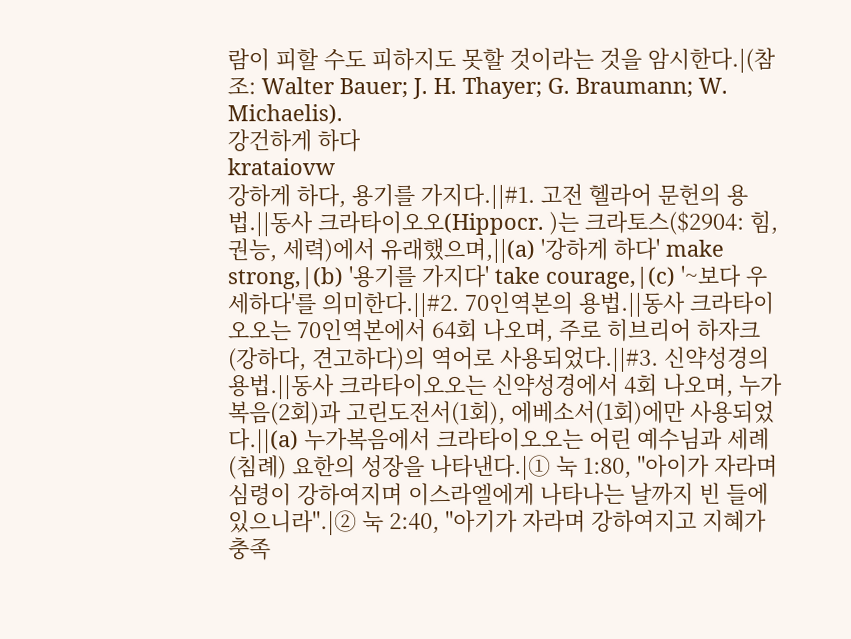람이 피할 수도 피하지도 못할 것이라는 것을 암시한다.|(참조: Walter Bauer; J. H. Thayer; G. Braumann; W. Michaelis).
강건하게 하다
krataiovw
강하게 하다, 용기를 가지다.||#1. 고전 헬라어 문헌의 용법.||동사 크라타이오오(Hippocr. )는 크라토스($2904: 힘, 권능, 세력)에서 유래했으며,||(a) '강하게 하다' make strong,|(b) '용기를 가지다' take courage,|(c) '~보다 우세하다'를 의미한다.||#2. 70인역본의 용법.||동사 크라타이오오는 70인역본에서 64회 나오며, 주로 히브리어 하자크(강하다, 견고하다)의 역어로 사용되었다.||#3. 신약성경의 용법.||동사 크라타이오오는 신약성경에서 4회 나오며, 누가복음(2회)과 고린도전서(1회), 에베소서(1회)에만 사용되었다.||(a) 누가복음에서 크라타이오오는 어린 예수님과 세례(침례) 요한의 성장을 나타낸다.|① 눅 1:80, "아이가 자라며 심령이 강하여지며 이스라엘에게 나타나는 날까지 빈 들에 있으니라".|② 눅 2:40, "아기가 자라며 강하여지고 지혜가 충족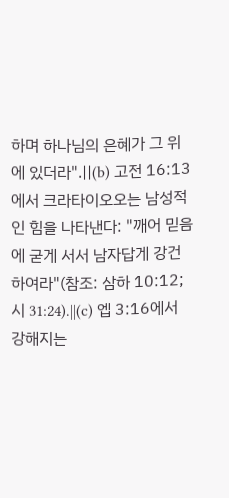하며 하나님의 은혜가 그 위에 있더라".||(b) 고전 16:13에서 크라타이오오는 남성적인 힘을 나타낸다: "깨어 믿음에 굳게 서서 남자답게 강건하여라"(참조: 삼하 10:12; 시 31:24).||(c) 엡 3:16에서 강해지는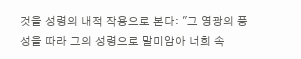것을 성령의 내적 작용으로 본다: "그 영광의 풍성을 따라 그의 성령으로 말미암아 너희 속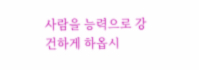사람을 능력으로 강건하게 하옵시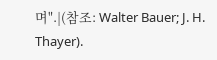며".|(참조: Walter Bauer; J. H. Thayer).